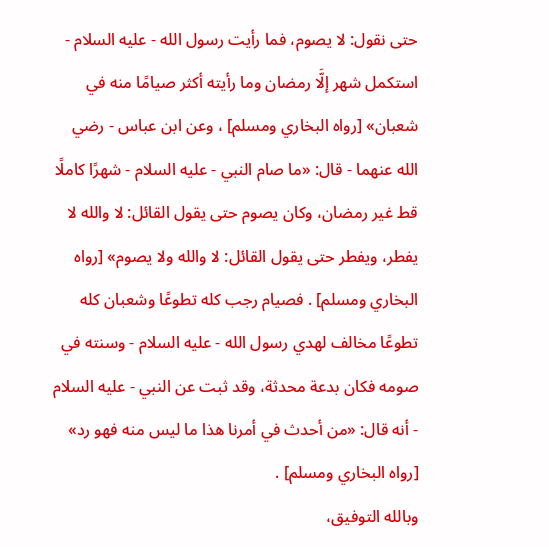حتى نقول: لا يصوم، فما رأيت رسول الله - عليه السلام - استكمل شهر إلَّا رمضان وما رأيته أكثر صيامًا منه في شعبان» [رواه البخاري ومسلم] ، وعن ابن عباس - رضي الله عنهما - قال: «ما صام النبي - عليه السلام - شهرًا كاملًا قط غير رمضان، وكان يصوم حتى يقول القائل: لا والله لا يفطر، ويفطر حتى يقول القائل: لا والله ولا يصوم» [رواه البخاري ومسلم] . فصيام رجب كله تطوعًا وشعبان كله تطوعًا مخالف لهدي رسول الله - عليه السلام - وسنته في صومه فكان بدعة محدثة، وقد ثبت عن النبي - عليه السلام - أنه قال: «من أحدث في أمرنا هذا ما ليس منه فهو رد» [رواه البخاري ومسلم] .
وبالله التوفيق،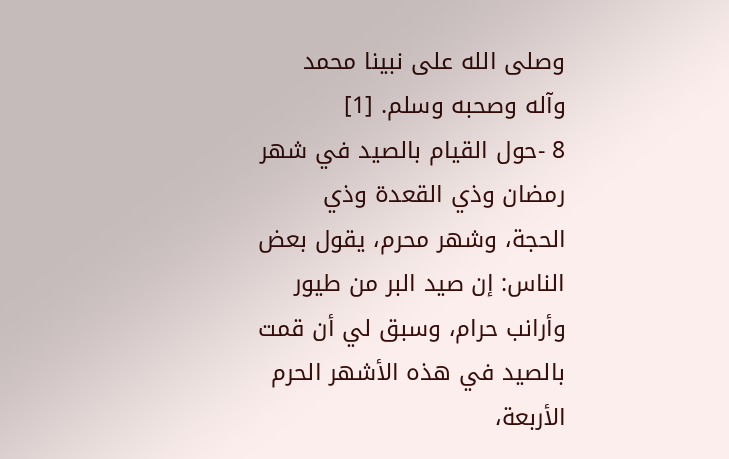وصلى الله على نبينا محمد وآله وصحبه وسلم. [1]
8 -حول القيام بالصيد في شهر رمضان وذي القعدة وذي الحجة، وشهر محرم، يقول بعض الناس: إن صيد البر من طيور وأرانب حرام، وسبق لي أن قمت بالصيد في هذه الأشهر الحرم الأربعة،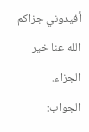أفيدوني جزاكم الله عنا خير الجزاء.
الجواب: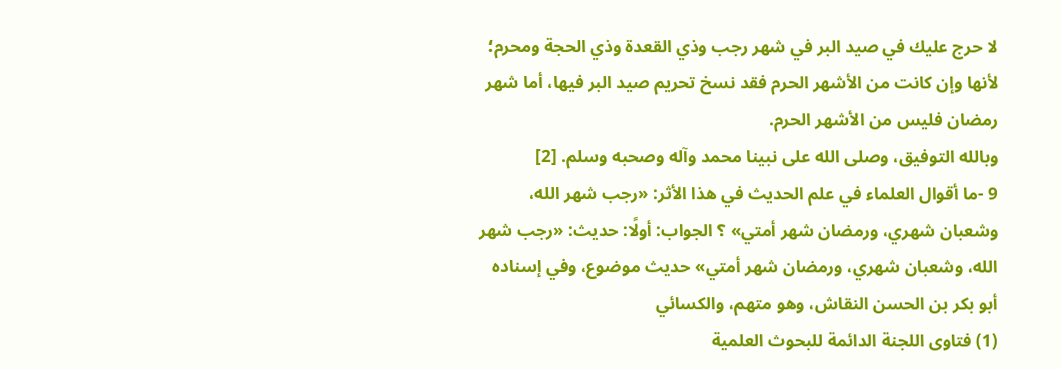لا حرج عليك في صيد البر في شهر رجب وذي القعدة وذي الحجة ومحرم؛ لأنها وإن كانت من الأشهر الحرم فقد نسخ تحريم صيد البر فيها، أما شهر رمضان فليس من الأشهر الحرم.
وبالله التوفيق، وصلى الله على نبينا محمد وآله وصحبه وسلم. [2]
9 -ما أقوال العلماء في علم الحديث في هذا الأثر: «رجب شهر الله، وشعبان شهري، ورمضان شهر أمتي» ؟ الجواب: أولًا: حديث: «رجب شهر الله، وشعبان شهري، ورمضان شهر أمتي» حديث موضوع، وفي إسناده أبو بكر بن الحسن النقاش، وهو متهم، والكسائي
(1) فتاوى اللجنة الدائمة للبحوث العلمية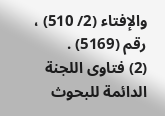والإفتاء (2/ 510) ، رقم (5169) .
(2) فتاوى اللجنة الدائمة للبحوث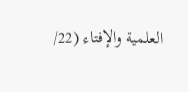العلمية والإفتاء (22/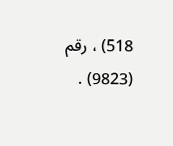518) ، رقم (9823) .